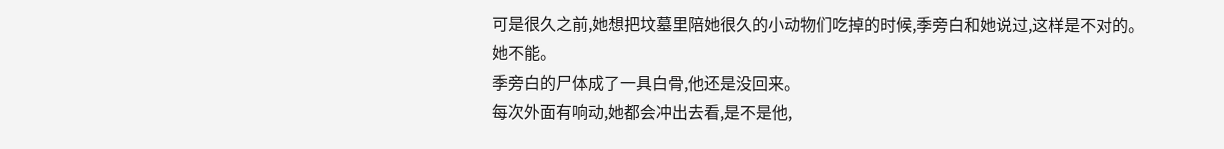可是很久之前,她想把坟墓里陪她很久的小动物们吃掉的时候,季旁白和她说过,这样是不对的。
她不能。
季旁白的尸体成了一具白骨,他还是没回来。
每次外面有响动,她都会冲出去看,是不是他,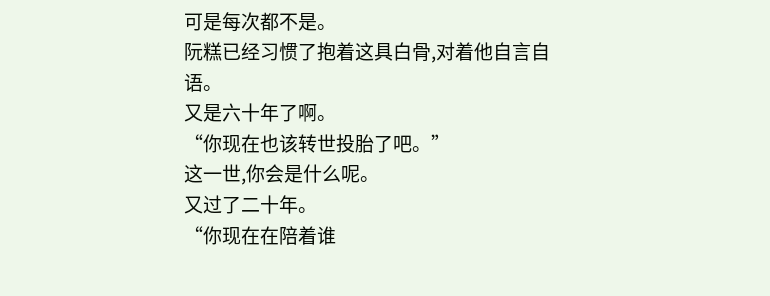可是每次都不是。
阮糕已经习惯了抱着这具白骨,对着他自言自语。
又是六十年了啊。
“你现在也该转世投胎了吧。”
这一世,你会是什么呢。
又过了二十年。
“你现在在陪着谁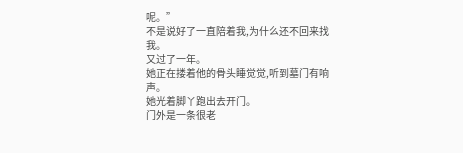呢。”
不是说好了一直陪着我,为什么还不回来找我。
又过了一年。
她正在搂着他的骨头睡觉觉,听到墓门有响声。
她光着脚丫跑出去开门。
门外是一条很老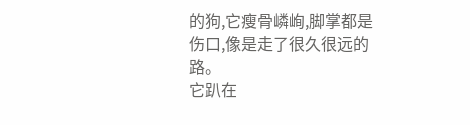的狗,它瘦骨嶙峋,脚掌都是伤口,像是走了很久很远的路。
它趴在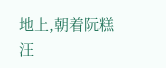地上,朝着阮糕汪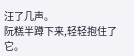汪了几声。
阮糕半蹲下来,轻轻抱住了它。